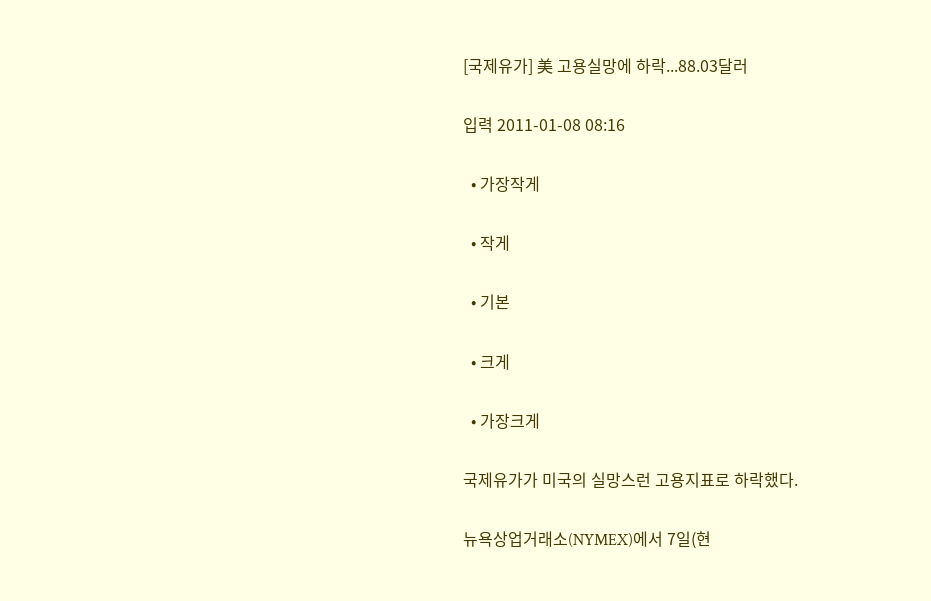[국제유가] 美 고용실망에 하락...88.03달러

입력 2011-01-08 08:16

  • 가장작게

  • 작게

  • 기본

  • 크게

  • 가장크게

국제유가가 미국의 실망스런 고용지표로 하락했다.

뉴욕상업거래소(NYMEX)에서 7일(현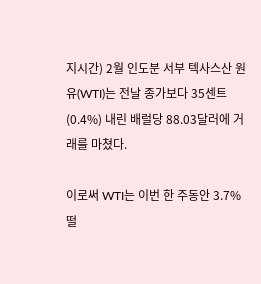지시간) 2월 인도분 서부 텍사스산 원유(WTI)는 전날 종가보다 35센트(0.4%) 내린 배럴당 88.03달러에 거래를 마쳤다.

이로써 WTI는 이번 한 주동안 3.7% 떨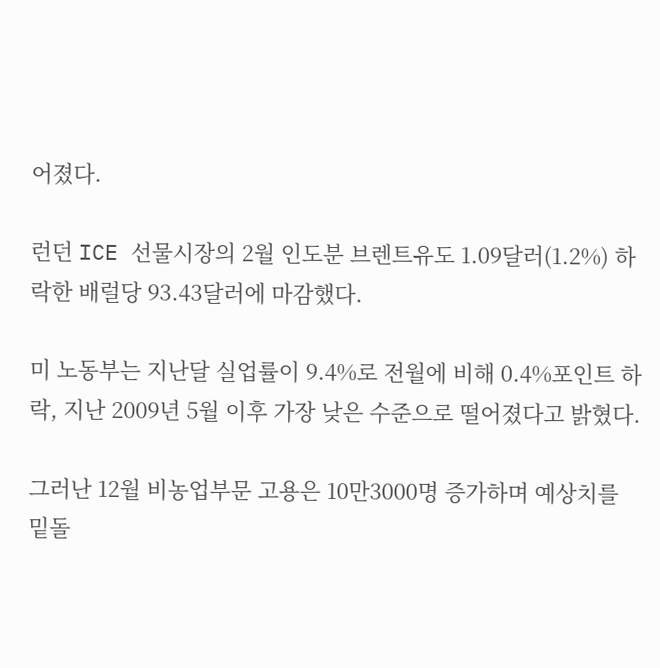어졌다.

런던 ICE 선물시장의 2월 인도분 브렌트유도 1.09달러(1.2%) 하락한 배럴당 93.43달러에 마감했다.

미 노동부는 지난달 실업률이 9.4%로 전월에 비해 0.4%포인트 하락, 지난 2009년 5월 이후 가장 낮은 수준으로 떨어졌다고 밝혔다.

그러난 12월 비농업부문 고용은 10만3000명 증가하며 예상치를 밑돌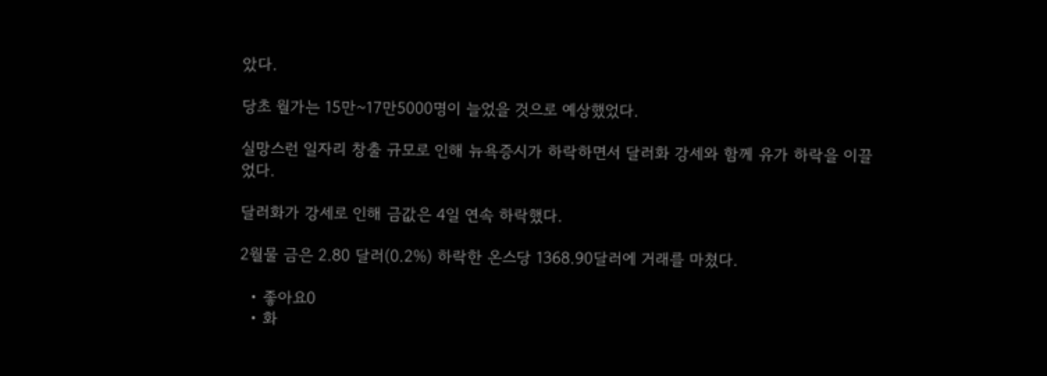았다.

당초 월가는 15만~17만5000명이 늘었을 것으로 예상했었다.

실망스런 일자리 창출 규모로 인해 뉴욕증시가 하락하면서 달러화 강세와 함께 유가 하락을 이끌었다.

달러화가 강세로 인해 금값은 4일 연속 하락했다.

2월물 금은 2.80 달러(0.2%) 하락한 온스당 1368.90달러에 거래를 마쳤다.

  • 좋아요0
  • 화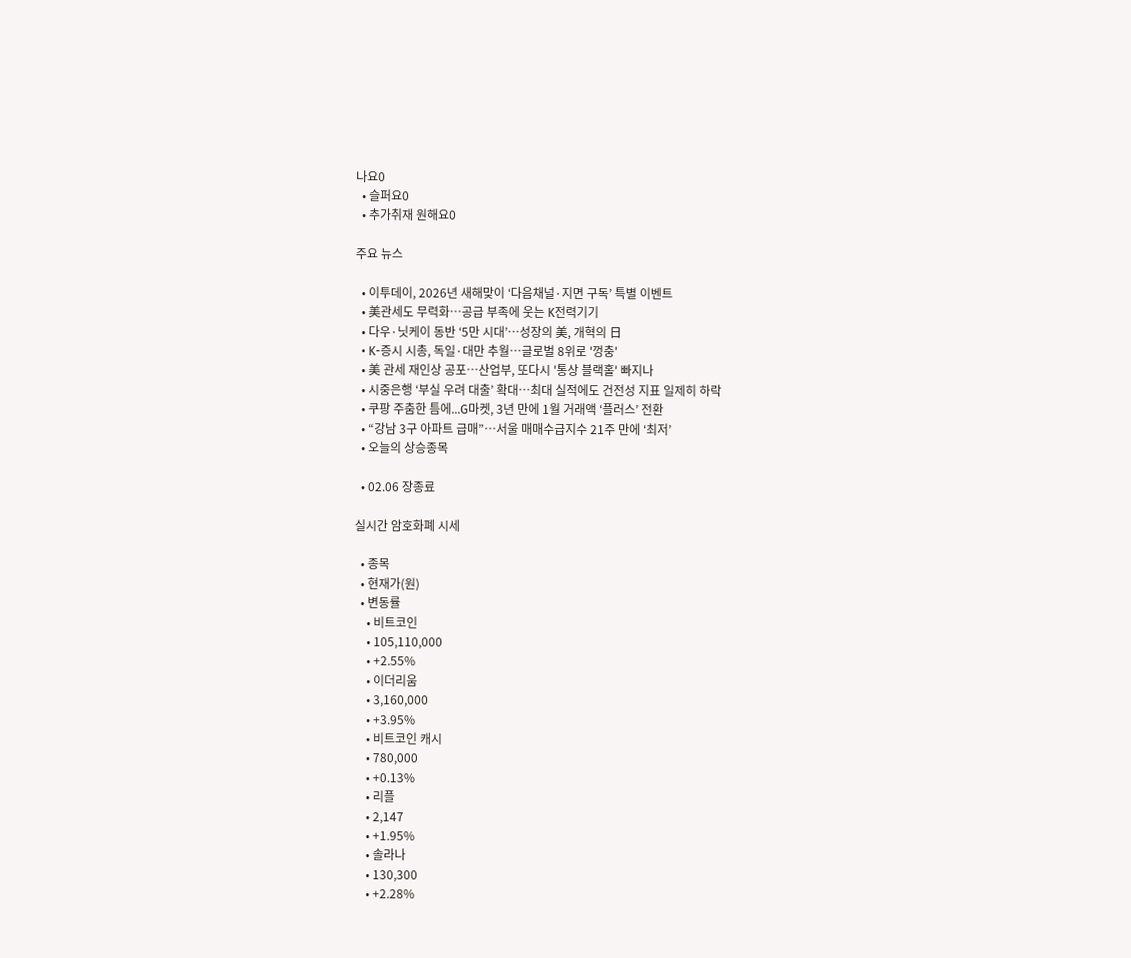나요0
  • 슬퍼요0
  • 추가취재 원해요0

주요 뉴스

  • 이투데이, 2026년 새해맞이 ‘다음채널·지면 구독’ 특별 이벤트
  • 美관세도 무력화…공급 부족에 웃는 K전력기기
  • 다우·닛케이 동반 ‘5만 시대’⋯성장의 美, 개혁의 日
  • K-증시 시총, 독일·대만 추월…글로벌 8위로 '껑충'
  • 美 관세 재인상 공포⋯산업부, 또다시 '통상 블랙홀' 빠지나
  • 시중은행 ‘부실 우려 대출’ 확대…최대 실적에도 건전성 지표 일제히 하락
  • 쿠팡 주춤한 틈에...G마켓, 3년 만에 1월 거래액 ‘플러스’ 전환
  • “강남 3구 아파트 급매”…서울 매매수급지수 21주 만에 ‘최저’
  • 오늘의 상승종목

  • 02.06 장종료

실시간 암호화폐 시세

  • 종목
  • 현재가(원)
  • 변동률
    • 비트코인
    • 105,110,000
    • +2.55%
    • 이더리움
    • 3,160,000
    • +3.95%
    • 비트코인 캐시
    • 780,000
    • +0.13%
    • 리플
    • 2,147
    • +1.95%
    • 솔라나
    • 130,300
    • +2.28%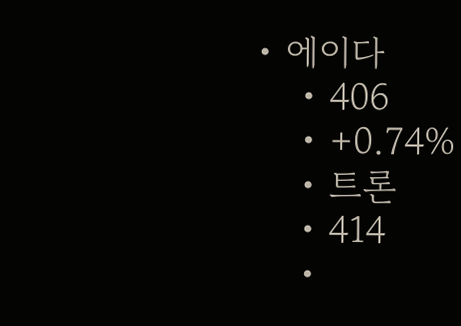• 에이다
    • 406
    • +0.74%
    • 트론
    • 414
    •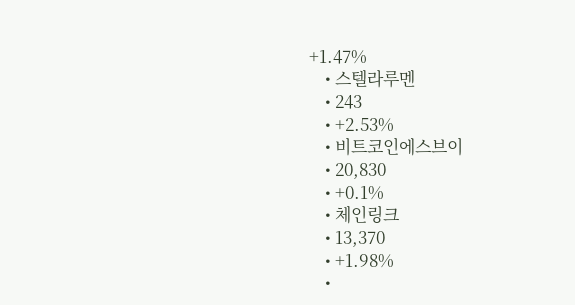+1.47%
    • 스텔라루멘
    • 243
    • +2.53%
    • 비트코인에스브이
    • 20,830
    • +0.1%
    • 체인링크
    • 13,370
    • +1.98%
    •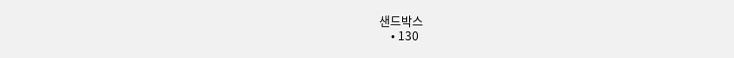샌드박스
    • 130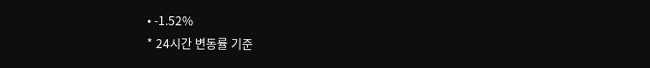• -1.52%
* 24시간 변동률 기준